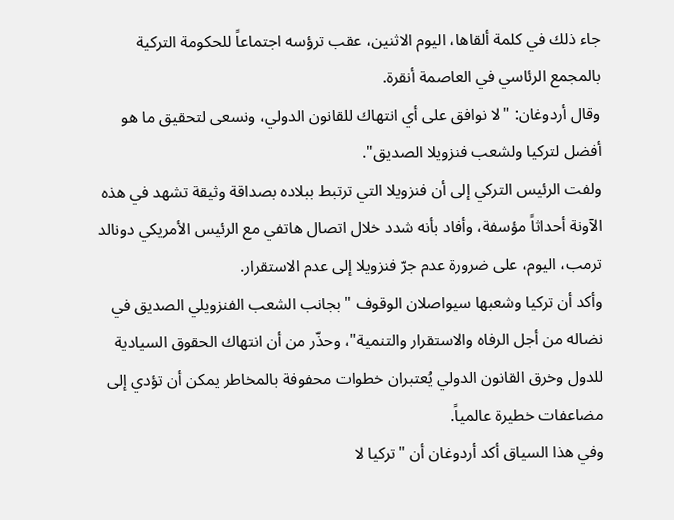جاء ذلك في كلمة ألقاها، اليوم الاثنين، عقب ترؤسه اجتماعاً للحكومة التركية بالمجمع الرئاسي في العاصمة أنقرة.
وقال أردوغان: "لا نوافق على أي انتهاك للقانون الدولي، ونسعى لتحقيق ما هو أفضل لتركيا ولشعب فنزويلا الصديق".
ولفت الرئيس التركي إلى أن فنزويلا التي ترتبط ببلاده بصداقة وثيقة تشهد في هذه الآونة أحداثاً مؤسفة، وأفاد بأنه شدد خلال اتصال هاتفي مع الرئيس الأمريكي دونالد ترمب، اليوم، على ضرورة عدم جرّ فنزويلا إلى عدم الاستقرار.
وأكد أن تركيا وشعبها سيواصلان الوقوف "بجانب الشعب الفنزويلي الصديق في نضاله من أجل الرفاه والاستقرار والتنمية"، وحذّر من أن انتهاك الحقوق السيادية للدول وخرق القانون الدولي يُعتبران خطوات محفوفة بالمخاطر يمكن أن تؤدي إلى مضاعفات خطيرة عالمياً.
وفي هذا السياق أكد أردوغان أن "تركيا لا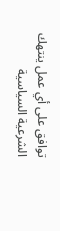توافق على أي عمل ينتهك الشرعية السياسية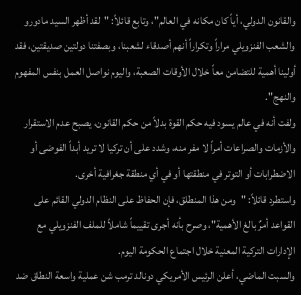والقانون الدولي، أياً كان مكانه في العالم"، وتابع قائلاً: "لقد أظهر السيد مادورو والشعب الفنزويلي مراراً وتكراراً أنهم أصدقاء لشعبنا، وبصفتنا دولتين صديقتين، فقد أولينا أهمية للتضامن معاً خلال الأوقات الصعبة، واليوم نواصل العمل بنفس المفهوم والنهج".
ولفت أنه في عالم يسود فيه حكم القوة بدلاً من حكم القانون، يصبح عدم الاستقرار والأزمات والصراعات أمراً لا مفر منه، وشدد على أن تركيا لا تريد أبداً الفوضى أو الاضطرابات أو التوتر في منطقتها أو في أي منطقة جغرافية أخرى.
واستطرد قائلاً: "ومن هذا المنطلق، فإن الحفاظ على النظام الدولي القائم على القواعد أمرٌ بالغ الأهمية"، وصرح بأنه أجرى تقييماً شاملاً للملف الفنزويلي مع الإدارات التركية المعنية خلال اجتماع الحكومة اليوم.
والسبت الماضي، أعلن الرئيس الأمريكي دونالد ترمب شن عملية واسعة النطاق ضد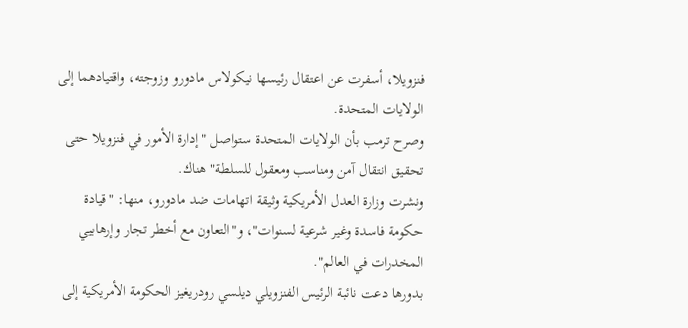فنزويلا، أسفرت عن اعتقال رئيسها نيكولاس مادورو وزوجته، واقتيادهما إلى الولايات المتحدة.
وصرح ترمب بأن الولايات المتحدة ستواصل "إدارة الأمور في فنزويلا حتى تحقيق انتقال آمن ومناسب ومعقول للسلطة" هناك.
ونشرت وزارة العدل الأمريكية وثيقة اتهامات ضد مادورو، منها: "قيادة حكومة فاسدة وغير شرعية لسنوات"، و"التعاون مع أخطر تجار وإرهابيي المخدرات في العالم".
بدورها دعت نائبة الرئيس الفنزويلي ديلسي رودريغيز الحكومة الأمريكية إلى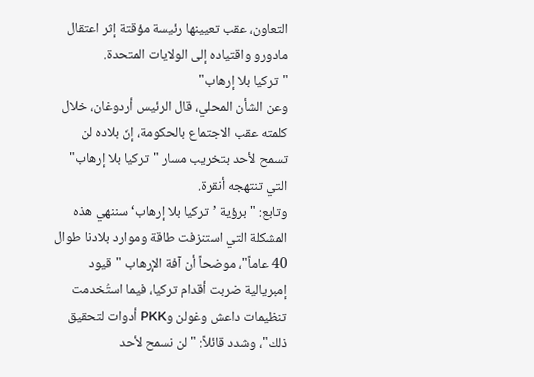التعاون، عقب تعيينها رئيسة مؤقتة إثر اعتقال مادورو واقتياده إلى الولايات المتحدة.
"تركيا بلا إرهاب"
وعن الشأن المحلي، قال الرئيس أردوغان، خلال كلمته عقب الاجتماع بالحكومة، إنّ بلاده لن تسمح لأحد بتخريب مسار "تركيا بلا إرهاب" التي تنتهجه أنقرة.
وتابع: "برؤية ’تركيا بلا إرهاب‘ سننهي هذه المشكلة التي استنزفت طاقة وموارد بلادنا طوال 40 عاماً"، موضحاً أن آفة الإرهاب "قيود إمبريالية ضربت أقدام تركيا، فيما استُخدمت تنظيمات داعش وغولن وPKK أدوات لتحقيق ذلك"، وشدد قائلاً: "لن نسمح لأحد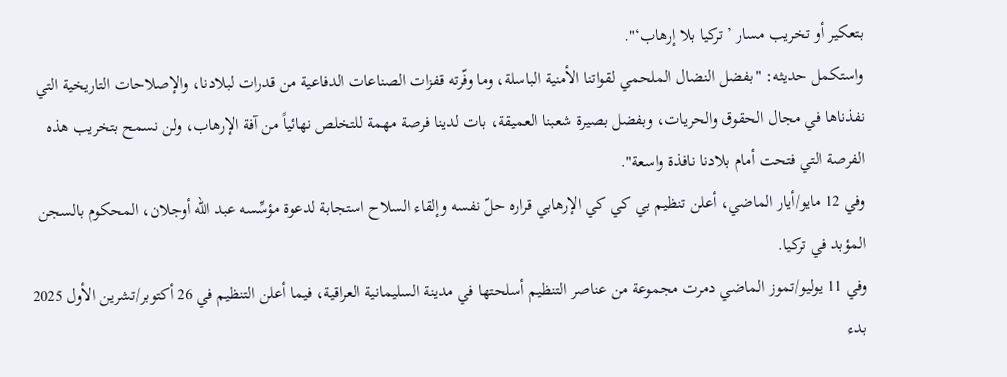بتعكير أو تخريب مسار ’ تركيا بلا إرهاب‘".
واستكمل حديثه: "بفضل النضال الملحمي لقواتنا الأمنية الباسلة، وما وفّرته قفزات الصناعات الدفاعية من قدرات لبلادنا، والإصلاحات التاريخية التي نفذناها في مجال الحقوق والحريات، وبفضل بصيرة شعبنا العميقة، بات لدينا فرصة مهمة للتخلص نهائياً من آفة الإرهاب، ولن نسمح بتخريب هذه الفرصة التي فتحت أمام بلادنا نافذة واسعة".
وفي 12 مايو/أيار الماضي، أعلن تنظيم بي كي كي الإرهابي قراره حلّ نفسه وإلقاء السلاح استجابة لدعوة مؤسِّسه عبد الله أوجلان، المحكوم بالسجن المؤبد في تركيا.
وفي 11 يوليو/تموز الماضي دمرت مجموعة من عناصر التنظيم أسلحتها في مدينة السليمانية العراقية، فيما أعلن التنظيم في 26 أكتوبر/تشرين الأول 2025 بدء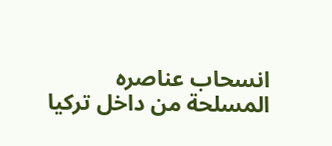انسحاب عناصره المسلحة من داخل تركيا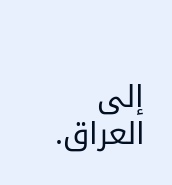إلى العراق.